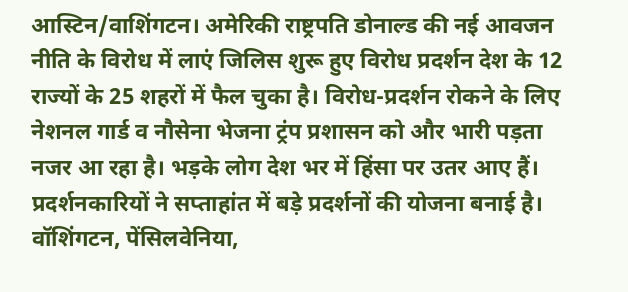आस्टिन/वाशिंगटन। अमेरिकी राष्ट्रपति डोनाल्ड की नई आवजन नीति के विरोध में लाएं जिलिस शुरू हुए विरोध प्रदर्शन देश के 12 राज्यों के 25 शहरों में फैल चुका है। विरोध-प्रदर्शन रोकने के लिए नेशनल गार्ड व नौसेना भेजना ट्रंप प्रशासन को और भारी पड़ता नजर आ रहा है। भड़के लोग देश भर में हिंसा पर उतर आए हैं। प्रदर्शनकारियों ने सप्ताहांत में बड़े प्रदर्शनों की योजना बनाई है।
वॉशिंगटन, पेंसिलवेनिया,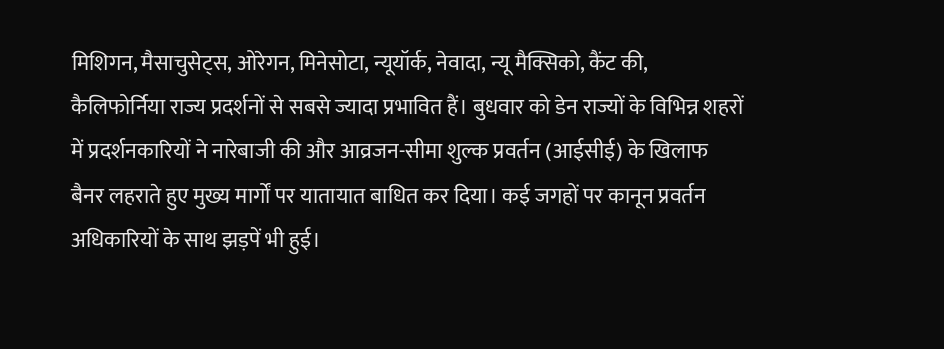मिशिगन, मैसाचुसेट्स, ओरेगन, मिनेसोटा, न्यूयॉर्क, नेवादा, न्यू मैक्सिको, कैंट की, कैलिफोर्निया राज्य प्रदर्शनों से सबसे ज्यादा प्रभावित हैं। बुधवार को डेन राज्यों के विभिन्न शहरों में प्रदर्शनकारियों ने नारेबाजी की और आव्रजन-सीमा शुल्क प्रवर्तन (आईसीई) के खिलाफ बैनर लहराते हुए मुख्य मार्गों पर यातायात बाधित कर दिया। कई जगहों पर कानून प्रवर्तन अधिकारियों के साथ झड़पें भी हुई।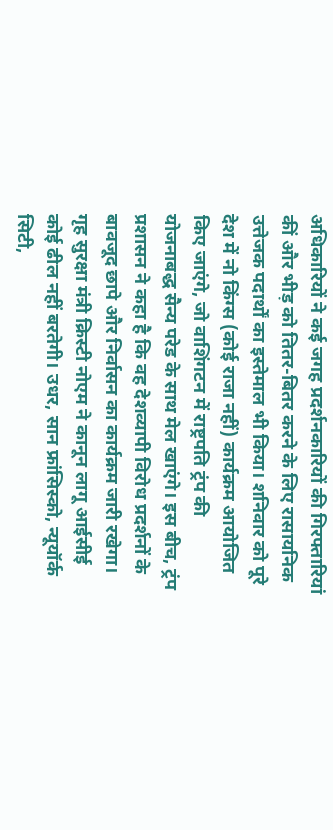अधिकारियों ने कई जगह प्रदर्शनकारियों की गिरफ्तारियां कीं और भीड़ को तितर-बितर करने के लिए रासायनिक उत्तेजक पदार्थों का इस्तेमाल भी किया। शनिवार को पूरे देश में नो किंग्स (कोई राजा नहीं) कार्यक्रम आयोजित किए जाएंगे, जो वाशिंगटन में राष्ट्रपति ट्रंप की योजनाबद्ध सैन्य परेड के साथ मेल खाएंगे। इस बीच, ट्रंप प्रशासन ने कहा है कि वह देशव्यापी विरोध प्रदर्शनों के बावजूद छापे और निर्वासन का कार्यक्रम जारी रखेगा। गृह सुरक्षा मंत्री क्रिस्टी नोएम ने कानून लागू आईसीई कोई ढील नहीं बरतेगी। उधर, सान फ्रांसिस्को, न्यूयॉर्क सिटी,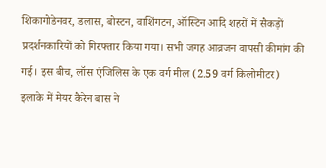शिकागोडेनवर, डलास, बोस्टन, वाशिंगटन, ऑस्टिन आदि शहरों में सैकड़ों प्रदर्शनकारियों को गिरफ्तार किया गया। सभी जगह आव्रजन वापसी कीमांग की गई। इस बीच, लॉस एंजिलिस के एक वर्ग मील (2.59 वर्ग किलोमीटर) इलाके में मेयर कैरेन बास ने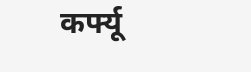कर्फ्यू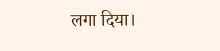लगा दिया।